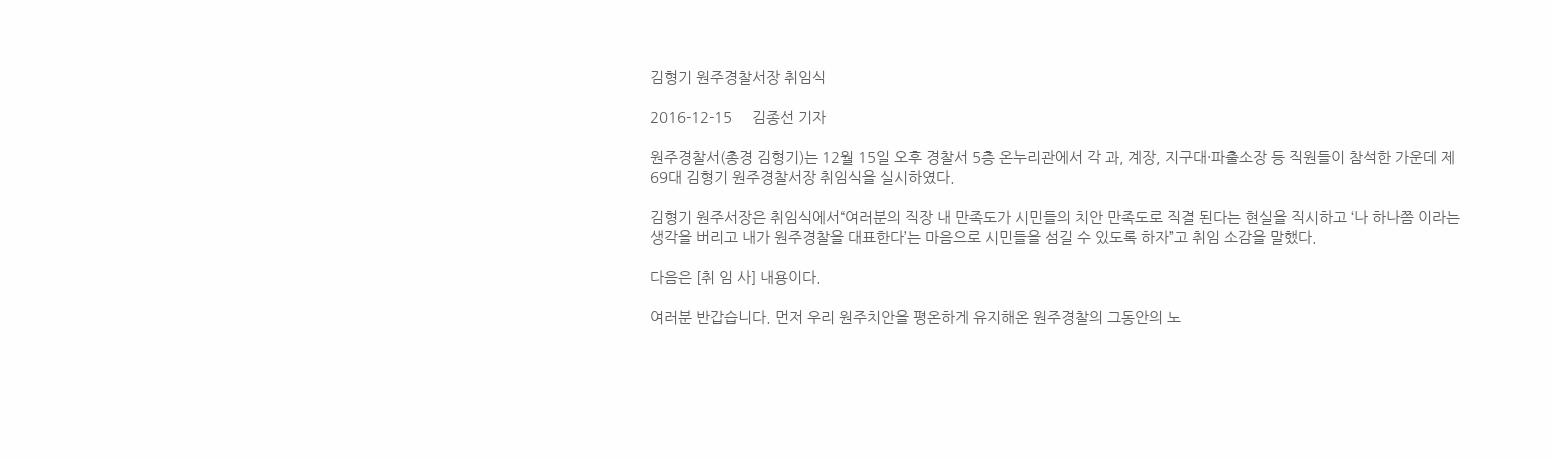김형기 원주경찰서장 취임식

2016-12-15     김종선 기자

원주경찰서(총경 김형기)는 12월 15일 오후 경찰서 5층 온누리관에서 각 과, 계장, 지구대·파출소장 등 직원들이 참석한 가운데 제69대 김형기 원주경찰서장 취임식을 실시하였다.

김형기 원주서장은 취임식에서“여러분의 직장 내 만족도가 시민들의 치안 만족도로 직결 된다는 현실을 직시하고 ‘나 하나쯤 이라는 생각을 버리고 내가 원주경찰을 대표한다’는 마음으로 시민들을 섬길 수 있도록 하자”고 취임 소감을 말했다.

다음은 [취 임 사] 내용이다.

여러분 반갑습니다. 먼저 우리 원주치안을 평온하게 유지해온 원주경찰의 그동안의 노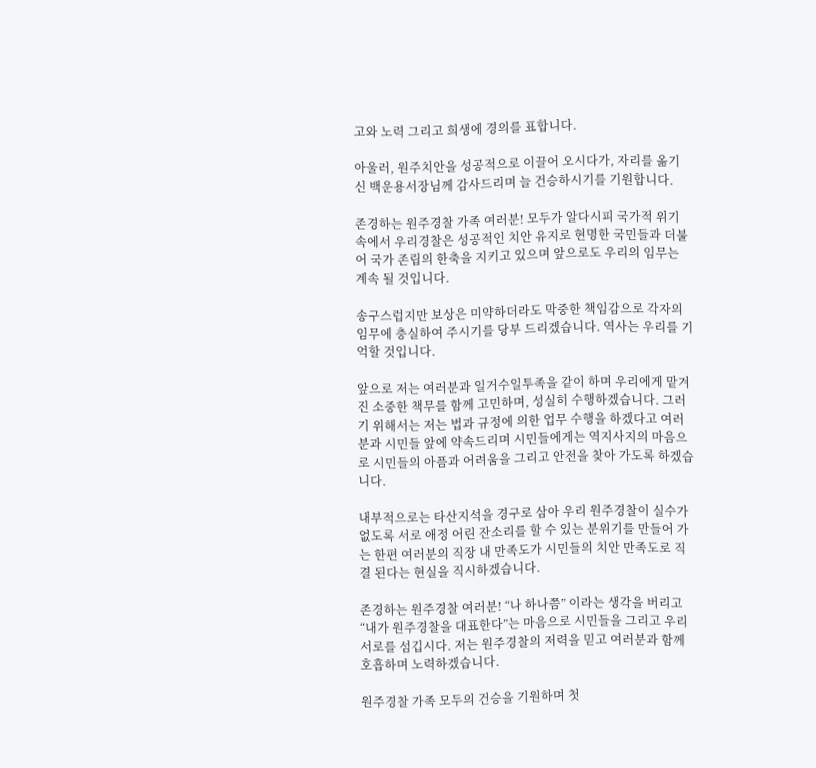고와 노력 그리고 희생에 경의를 표합니다.

아울러, 원주치안을 성공적으로 이끌어 오시다가, 자리를 옮기신 백운용서장님께 감사드리며 늘 건승하시기를 기원합니다.

존경하는 원주경찰 가족 여러분! 모두가 알다시피 국가적 위기 속에서 우리경찰은 성공적인 치안 유지로 현명한 국민들과 더불어 국가 존립의 한축을 지키고 있으며 앞으로도 우리의 임무는 계속 될 것입니다.

송구스럽지만 보상은 미약하더라도 막중한 책임감으로 각자의 임무에 충실하여 주시기를 당부 드리겠습니다. 역사는 우리를 기억할 것입니다.

앞으로 저는 여러분과 일거수일투족을 같이 하며 우리에게 맡겨진 소중한 책무를 함께 고민하며, 성실히 수행하겠습니다. 그러기 위해서는 저는 법과 규정에 의한 업무 수행을 하겠다고 여러분과 시민들 앞에 약속드리며 시민들에게는 역지사지의 마음으로 시민들의 아픔과 어려움을 그리고 안전을 찾아 가도록 하겠습니다.

내부적으로는 타산지석을 경구로 삼아 우리 원주경찰이 실수가 없도록 서로 애정 어린 잔소리를 할 수 있는 분위기를 만들어 가는 한편 여러분의 직장 내 만족도가 시민들의 치안 만족도로 직결 된다는 현실을 직시하겠습니다.

존경하는 원주경찰 여러분! “나 하나쯤” 이라는 생각을 버리고 “내가 원주경찰을 대표한다”는 마음으로 시민들을 그리고 우리 서로를 섬깁시다. 저는 원주경찰의 저력을 믿고 여러분과 함께 호흡하며 노력하겠습니다.

원주경찰 가족 모두의 건승을 기원하며 첫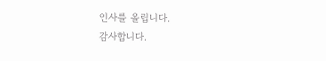인사를 올립니다.
감사합니다.